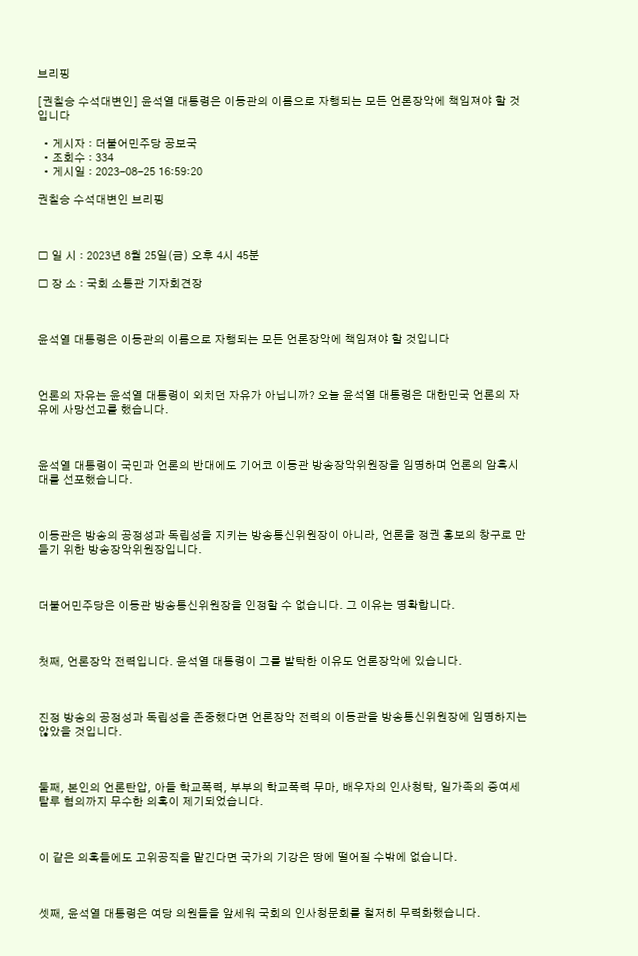브리핑

[권칠승 수석대변인] 윤석열 대통령은 이동관의 이름으로 자행되는 모든 언론장악에 책임져야 할 것입니다

  • 게시자 : 더불어민주당 공보국
  • 조회수 : 334
  • 게시일 : 2023-08-25 16:59:20

권칠승 수석대변인 브리핑



□ 일 시 : 2023년 8월 25일(금) 오후 4시 45분

□ 장 소 : 국회 소통관 기자회견장



윤석열 대통령은 이동관의 이름으로 자행되는 모든 언론장악에 책임져야 할 것입니다



언론의 자유는 윤석열 대통령이 외치던 자유가 아닙니까? 오늘 윤석열 대통령은 대한민국 언론의 자유에 사망선고를 했습니다.



윤석열 대통령이 국민과 언론의 반대에도 기어코 이동관 방송장악위원장을 임명하며 언론의 암흑시대를 선포했습니다.



이동관은 방송의 공정성과 독립성을 지키는 방송통신위원장이 아니라, 언론을 정권 홍보의 창구로 만들기 위한 방송장악위원장입니다.



더불어민주당은 이동관 방송통신위원장을 인정할 수 없습니다. 그 이유는 명확합니다.



첫째, 언론장악 전력입니다. 윤석열 대통령이 그를 발탁한 이유도 언론장악에 있습니다.



진정 방송의 공정성과 독립성을 존중했다면 언론장악 전력의 이동관을 방송통신위원장에 임명하지는 않았을 것입니다.



둘째, 본인의 언론탄압, 아들 학교폭력, 부부의 학교폭력 무마, 배우자의 인사청탁, 일가족의 증여세 탈루 혐의까지 무수한 의혹이 제기되었습니다.



이 같은 의혹들에도 고위공직을 맡긴다면 국가의 기강은 땅에 떨어질 수밖에 없습니다.



셋째, 윤석열 대통령은 여당 의원들을 앞세워 국회의 인사청문회를 철저히 무력화했습니다.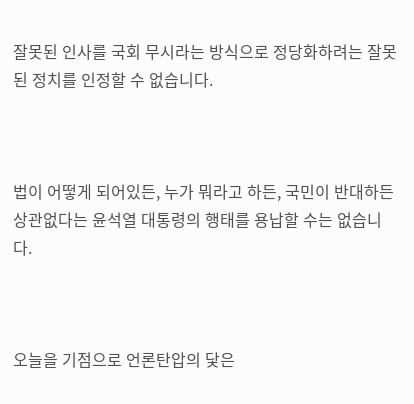잘못된 인사를 국회 무시라는 방식으로 정당화하려는 잘못된 정치를 인정할 수 없습니다.



법이 어떻게 되어있든, 누가 뭐라고 하든, 국민이 반대하든 상관없다는 윤석열 대통령의 행태를 용납할 수는 없습니다.



오늘을 기점으로 언론탄압의 닻은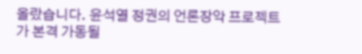올랐습니다. 윤석열 정권의 언론장악 프로젝트가 본격 가동될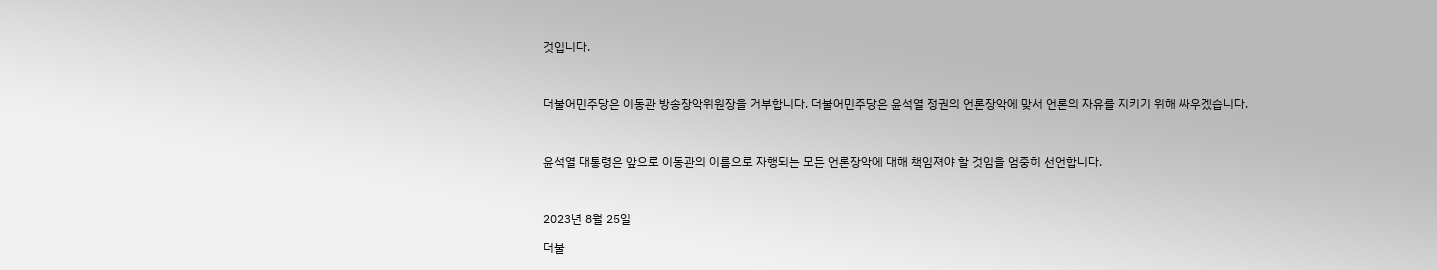것입니다.



더불어민주당은 이동관 방송장악위원장을 거부합니다. 더불어민주당은 윤석열 정권의 언론장악에 맞서 언론의 자유를 지키기 위해 싸우겠습니다.



윤석열 대통령은 앞으로 이동관의 이름으로 자행되는 모든 언론장악에 대해 책임져야 할 것임을 엄중히 선언합니다.



2023년 8월 25일

더불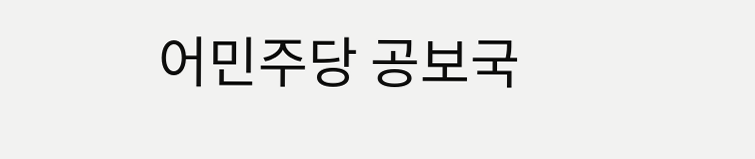어민주당 공보국